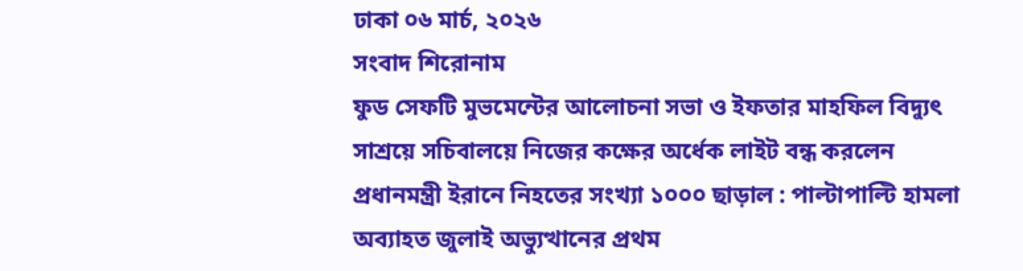ঢাকা ০৬ মার্চ, ২০২৬
সংবাদ শিরোনাম
ফুড সেফটি মুভমেন্টের আলোচনা সভা ও ইফতার মাহফিল বিদ্যুৎ সাশ্রয়ে সচিবালয়ে নিজের কক্ষের অর্ধেক লাইট বন্ধ করলেন প্রধানমন্ত্রী ইরানে নিহতের সংখ্যা ১০০০ ছাড়াল : পাল্টাপাল্টি হামলা অব্যাহত জুলাই অভ্যুত্থানের প্রথম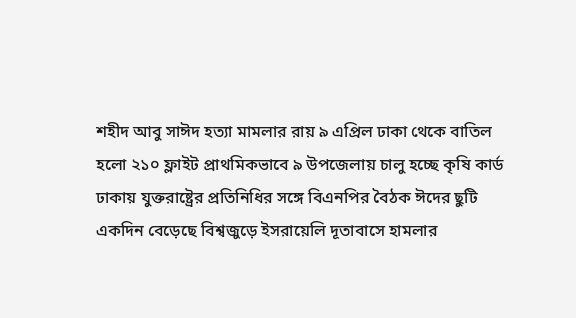শহীদ আবু সাঈদ হত্যা মামলার রায় ৯ এপ্রিল ঢাকা থেকে বাতিল হলো ২১০ ফ্লাইট প্রাথমিকভাবে ৯ উপজেলায় চালু হচ্ছে কৃষি কার্ড ঢাকায় যুক্তরাষ্ট্রের প্রতিনিধির সঙ্গে বিএনপির বৈঠক ঈদের ছুটি একদিন বেড়েছে বিশ্বজুড়ে ইসরায়েলি দূতাবাসে হামলার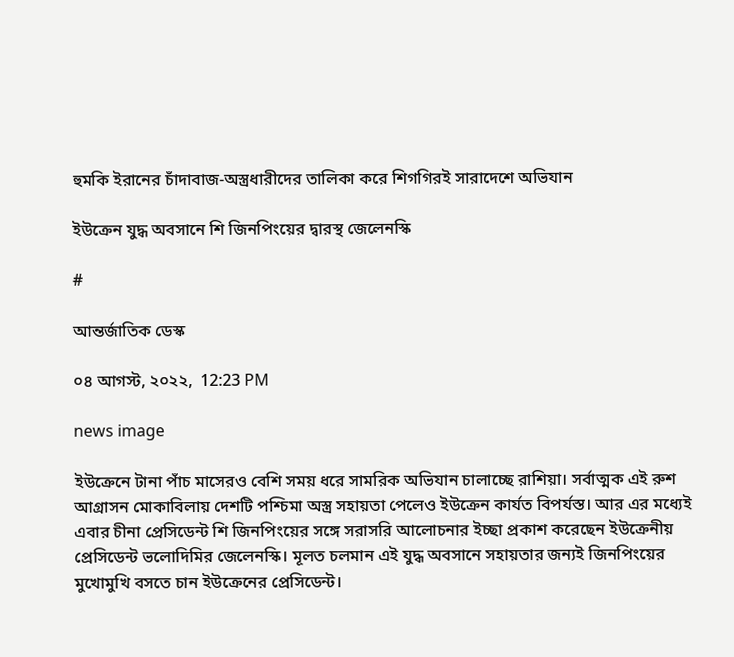হুমকি ইরানের চাঁদাবাজ-অস্ত্রধারীদের তালিকা করে শিগগিরই সারাদেশে অভিযান

ইউক্রেন যুদ্ধ অবসানে শি জিনপিংয়ের দ্বারস্থ জেলেনস্কি

#

আন্তর্জাতিক ডেস্ক

০৪ আগস্ট, ২০২২,  12:23 PM

news image

ইউক্রেনে টানা পাঁচ মাসেরও বেশি সময় ধরে সামরিক অভিযান চালাচ্ছে রাশিয়া। সর্বাত্মক এই রুশ আগ্রাসন মোকাবিলায় দেশটি পশ্চিমা অস্ত্র সহায়তা পেলেও ইউক্রেন কার্যত বিপর্যস্ত। আর এর মধ্যেই এবার চীনা প্রেসিডেন্ট শি জিনপিংয়ের সঙ্গে সরাসরি আলোচনার ইচ্ছা প্রকাশ করেছেন ইউক্রেনীয় প্রেসিডেন্ট ভলোদিমির জেলেনস্কি। মূলত চলমান এই যুদ্ধ অবসানে সহায়তার জন্যই জিনপিংয়ের মুখোমুখি বসতে চান ইউক্রেনের প্রেসিডেন্ট।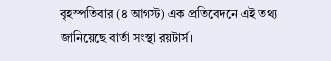বৃহস্পতিবার (৪ আগস্ট) এক প্রতিবেদনে এই তথ্য জানিয়েছে বার্তা সংস্থা রয়টার্স।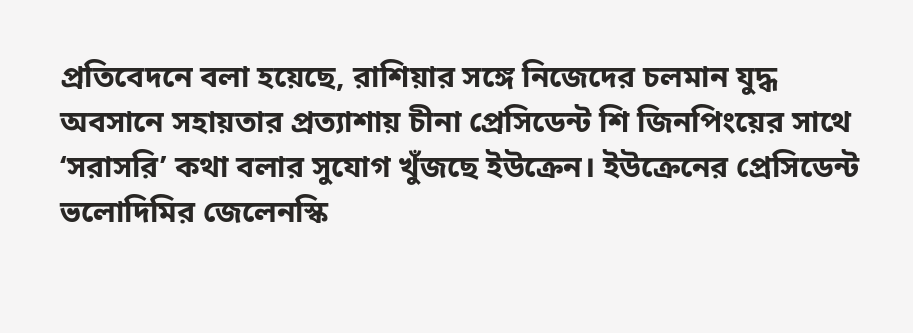প্রতিবেদনে বলা হয়েছে, রাশিয়ার সঙ্গে নিজেদের চলমান যুদ্ধ অবসানে সহায়তার প্রত্যাশায় চীনা প্রেসিডেন্ট শি জিনপিংয়ের সাথে ‘সরাসরি’ কথা বলার সুযোগ খুঁজছে ইউক্রেন। ইউক্রেনের প্রেসিডেন্ট ভলোদিমির জেলেনস্কি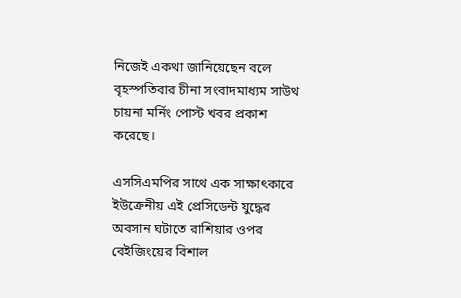নিজেই একথা জানিয়েছেন বলে বৃহস্পতিবার চীনা সংবাদমাধ্যম সাউথ চায়না মর্নিং পোস্ট খবর প্রকাশ করেছে।

এসসিএমপির সাথে এক সাক্ষাৎকারে ইউক্রেনীয় এই প্রেসিডেন্ট যুদ্ধের অবসান ঘটাতে রাশিয়ার ওপর বেইজিংয়ের বিশাল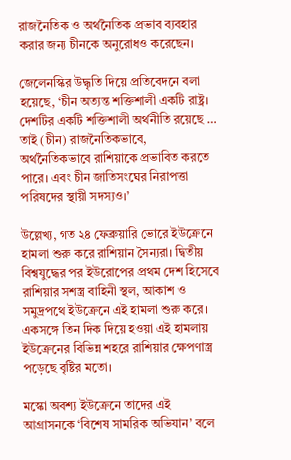রাজনৈতিক ও অর্থনৈতিক প্রভাব ব্যবহার করার জন্য চীনকে অনুরোধও করেছেন।

জেলেনস্কির উদ্ধৃতি দিয়ে প্রতিবেদনে বলা হয়েছে, ‘চীন অত্যন্ত শক্তিশালী একটি রাষ্ট্র। দেশটির একটি শক্তিশালী অর্থনীতি রয়েছে … তাই (চীন) রাজনৈতিকভাবে, অর্থনৈতিকভাবে রাশিয়াকে প্রভাবিত করতে পারে। এবং চীন জাতিসংঘের নিরাপত্তা পরিষদের স্থায়ী সদস্যও।’

উল্লেখ্য, গত ২৪ ফেব্রুয়ারি ভোরে ইউক্রেনে হামলা শুরু করে রাশিয়ান সৈন্যরা। দ্বিতীয় বিশ্বযুদ্ধের পর ইউরোপের প্রথম দেশ হিসেবে রাশিয়ার সশস্ত্র বাহিনী স্থল, আকাশ ও সমুদ্রপথে ইউক্রেনে এই হামলা শুরু করে। একসঙ্গে তিন দিক দিয়ে হওয়া এই হামলায় ইউক্রেনের বিভিন্ন শহরে রাশিয়ার ক্ষেপণাস্ত্র পড়েছে বৃষ্টির মতো।

মস্কো অবশ্য ইউক্রেনে তাদের এই আগ্রাসনকে ‘বিশেষ সামরিক অভিযান’ বলে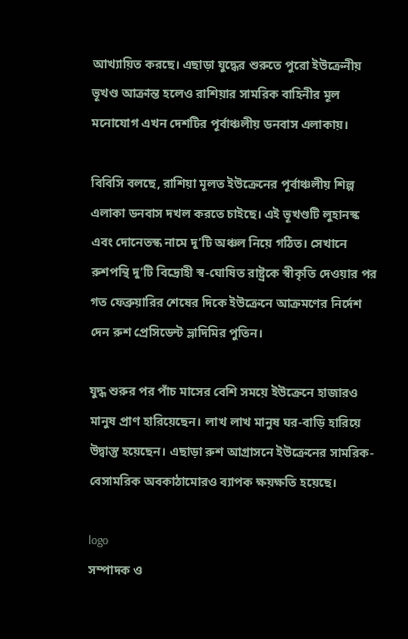আখ্যায়িত করছে। এছাড়া যুদ্ধের শুরুতে পুরো ইউক্রেনীয় ভূখণ্ড আক্রান্ত হলেও রাশিয়ার সামরিক বাহিনীর মূল মনোযোগ এখন দেশটির পূর্বাঞ্চলীয় ডনবাস এলাকায়।

বিবিসি বলছে, রাশিয়া মূলত ইউক্রেনের পূর্বাঞ্চলীয় শিল্প এলাকা ডনবাস দখল করতে চাইছে। এই ভূখণ্ডটি লুহানস্ক এবং দোনেতস্ক নামে দু’টি অঞ্চল নিয়ে গঠিত। সেখানে রুশপন্থি দু’টি বিদ্রোহী স্ব-ঘোষিত রাষ্ট্রকে স্বীকৃতি দেওয়ার পর গত ফেব্রুয়ারির শেষের দিকে ইউক্রেনে আক্রমণের নির্দেশ দেন রুশ প্রেসিডেন্ট ভ্লাদিমির পুতিন।

যুদ্ধ শুরুর পর পাঁচ মাসের বেশি সময়ে ইউক্রেনে হাজারও মানুষ প্রাণ হারিয়েছেন। লাখ লাখ মানুষ ঘর-বাড়ি হারিয়ে উদ্বাস্তু হয়েছেন। এছাড়া রুশ আগ্রাসনে ইউক্রেনের সামরিক-বেসামরিক অবকাঠামোরও ব্যাপক ক্ষয়ক্ষতি হয়েছে।

logo
সম্পাদক ও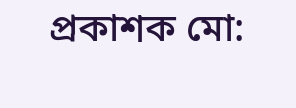প্রকাশক মো: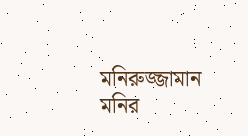মনিরুজ্জামান মনির